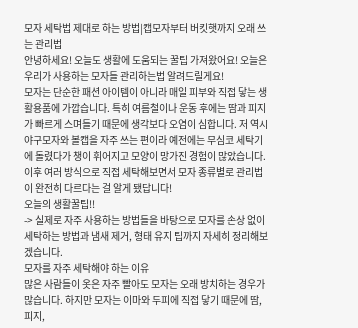모자 세탁법 제대로 하는 방법|캡모자부터 버킷햇까지 오래 쓰는 관리법
안녕하세요! 오늘도 생활에 도움되는 꿀팁 가져왔어요! 오늘은 우리가 사용하는 모자들 관리하는법 알려드릴게요!
모자는 단순한 패션 아이템이 아니라 매일 피부와 직접 닿는 생활용품에 가깝습니다. 특히 여름철이나 운동 후에는 땀과 피지가 빠르게 스며들기 때문에 생각보다 오염이 심합니다. 저 역시 야구모자와 볼캡을 자주 쓰는 편이라 예전에는 무심코 세탁기에 돌렸다가 챙이 휘어지고 모양이 망가진 경험이 많았습니다. 이후 여러 방식으로 직접 세탁해보면서 모자 종류별로 관리법이 완전히 다르다는 걸 알게 됐답니다!
오늘의 생활꿀팁!!
-> 실제로 자주 사용하는 방법들을 바탕으로 모자를 손상 없이 세탁하는 방법과 냄새 제거, 형태 유지 팁까지 자세히 정리해보겠습니다.
모자를 자주 세탁해야 하는 이유
많은 사람들이 옷은 자주 빨아도 모자는 오래 방치하는 경우가 많습니다. 하지만 모자는 이마와 두피에 직접 닿기 때문에 땀, 피지,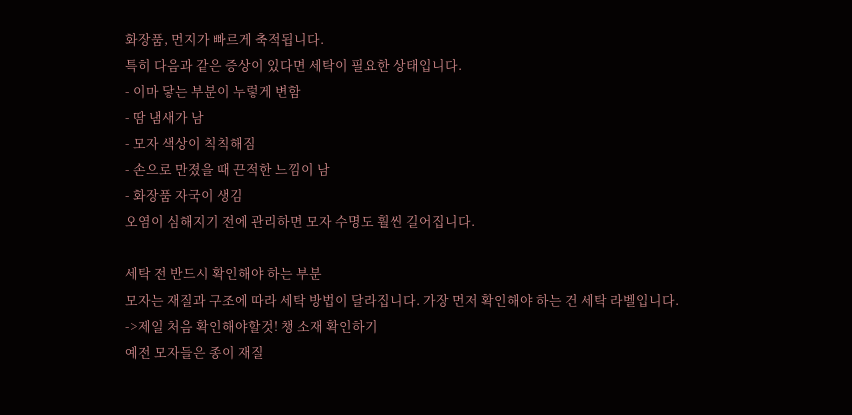화장품, 먼지가 빠르게 축적됩니다.
특히 다음과 같은 증상이 있다면 세탁이 필요한 상태입니다.
- 이마 닿는 부분이 누렇게 변함
- 땀 냄새가 남
- 모자 색상이 칙칙해짐
- 손으로 만졌을 때 끈적한 느낌이 남
- 화장품 자국이 생김
오염이 심해지기 전에 관리하면 모자 수명도 훨씬 길어집니다.

세탁 전 반드시 확인해야 하는 부분
모자는 재질과 구조에 따라 세탁 방법이 달라집니다. 가장 먼저 확인해야 하는 건 세탁 라벨입니다.
->제일 처음 확인해야할것! 챙 소재 확인하기
예전 모자들은 종이 재질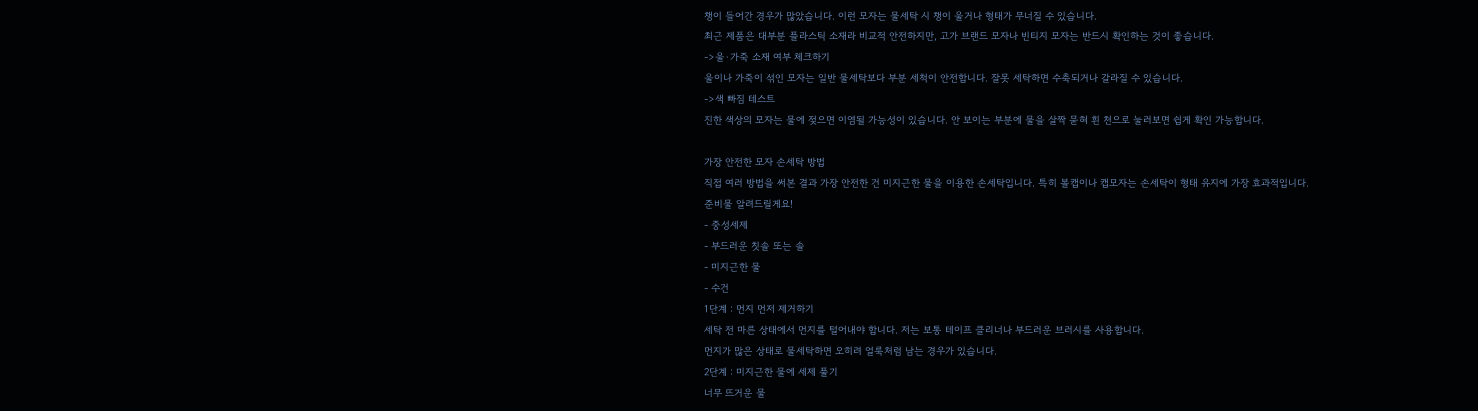챙이 들어간 경우가 많았습니다. 이런 모자는 물세탁 시 챙이 울거나 형태가 무너질 수 있습니다.
최근 제품은 대부분 플라스틱 소재라 비교적 안전하지만, 고가 브랜드 모자나 빈티지 모자는 반드시 확인하는 것이 좋습니다.
->울·가죽 소재 여부 체크하기
울이나 가죽이 섞인 모자는 일반 물세탁보다 부분 세척이 안전합니다. 잘못 세탁하면 수축되거나 갈라질 수 있습니다.
->색 빠짐 테스트
진한 색상의 모자는 물에 젖으면 이염될 가능성이 있습니다. 안 보이는 부분에 물을 살짝 묻혀 흰 천으로 눌러보면 쉽게 확인 가능합니다.

가장 안전한 모자 손세탁 방법
직접 여러 방법을 써본 결과 가장 안전한 건 미지근한 물을 이용한 손세탁입니다. 특히 볼캡이나 캡모자는 손세탁이 형태 유지에 가장 효과적입니다.
준비물 알려드릴게요!
- 중성세제
- 부드러운 칫솔 또는 솔
- 미지근한 물
- 수건
1단계 : 먼지 먼저 제거하기
세탁 전 마른 상태에서 먼지를 털어내야 합니다. 저는 보통 테이프 클리너나 부드러운 브러시를 사용합니다.
먼지가 많은 상태로 물세탁하면 오히려 얼룩처럼 남는 경우가 있습니다.
2단계 : 미지근한 물에 세제 풀기
너무 뜨거운 물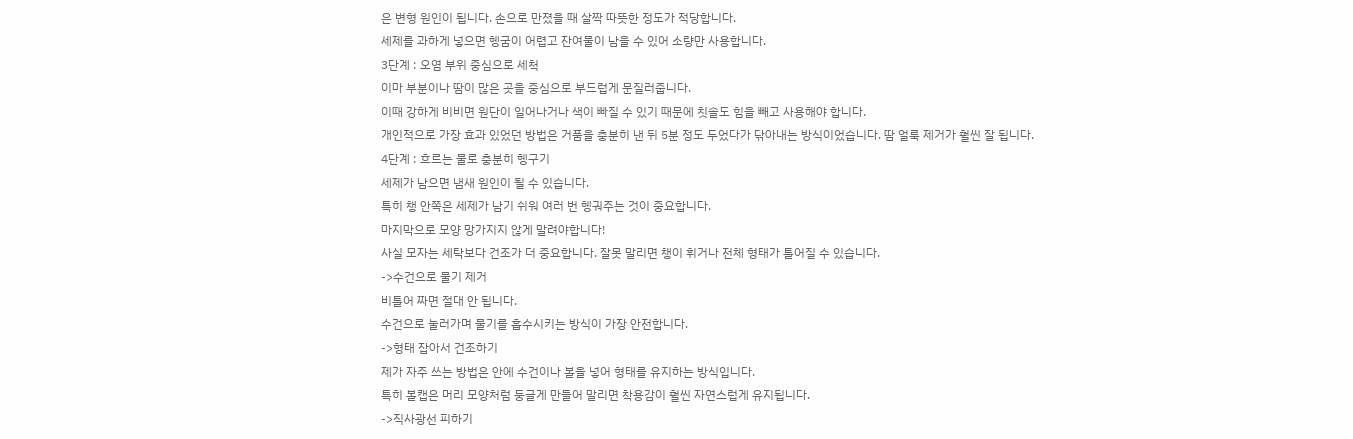은 변형 원인이 됩니다. 손으로 만졌을 때 살짝 따뜻한 정도가 적당합니다.
세제를 과하게 넣으면 헹굼이 어렵고 잔여물이 남을 수 있어 소량만 사용합니다.
3단계 : 오염 부위 중심으로 세척
이마 부분이나 땀이 많은 곳을 중심으로 부드럽게 문질러줍니다.
이때 강하게 비비면 원단이 일어나거나 색이 빠질 수 있기 때문에 칫솔도 힘을 빼고 사용해야 합니다.
개인적으로 가장 효과 있었던 방법은 거품을 충분히 낸 뒤 5분 정도 두었다가 닦아내는 방식이었습니다. 땀 얼룩 제거가 훨씬 잘 됩니다.
4단계 : 흐르는 물로 충분히 헹구기
세제가 남으면 냄새 원인이 될 수 있습니다.
특히 챙 안쪽은 세제가 남기 쉬워 여러 번 헹궈주는 것이 중요합니다.
마지막으로 모양 망가지지 않게 말려야합니다!
사실 모자는 세탁보다 건조가 더 중요합니다. 잘못 말리면 챙이 휘거나 전체 형태가 틀어질 수 있습니다.
->수건으로 물기 제거
비틀어 짜면 절대 안 됩니다.
수건으로 눌러가며 물기를 흡수시키는 방식이 가장 안전합니다.
->형태 잡아서 건조하기
제가 자주 쓰는 방법은 안에 수건이나 볼을 넣어 형태를 유지하는 방식입니다.
특히 볼캡은 머리 모양처럼 둥글게 만들어 말리면 착용감이 훨씬 자연스럽게 유지됩니다.
->직사광선 피하기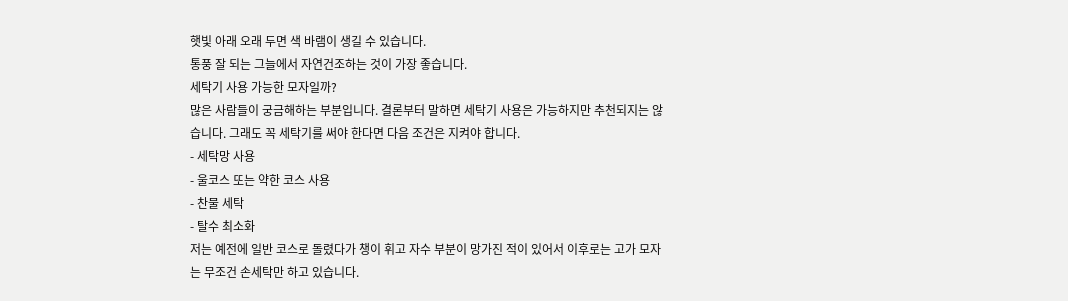햇빛 아래 오래 두면 색 바램이 생길 수 있습니다.
통풍 잘 되는 그늘에서 자연건조하는 것이 가장 좋습니다.
세탁기 사용 가능한 모자일까?
많은 사람들이 궁금해하는 부분입니다. 결론부터 말하면 세탁기 사용은 가능하지만 추천되지는 않습니다. 그래도 꼭 세탁기를 써야 한다면 다음 조건은 지켜야 합니다.
- 세탁망 사용
- 울코스 또는 약한 코스 사용
- 찬물 세탁
- 탈수 최소화
저는 예전에 일반 코스로 돌렸다가 챙이 휘고 자수 부분이 망가진 적이 있어서 이후로는 고가 모자는 무조건 손세탁만 하고 있습니다.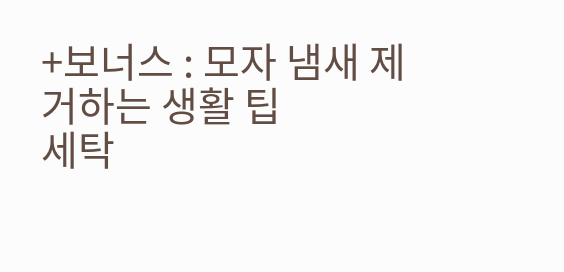+보너스 : 모자 냄새 제거하는 생활 팁
세탁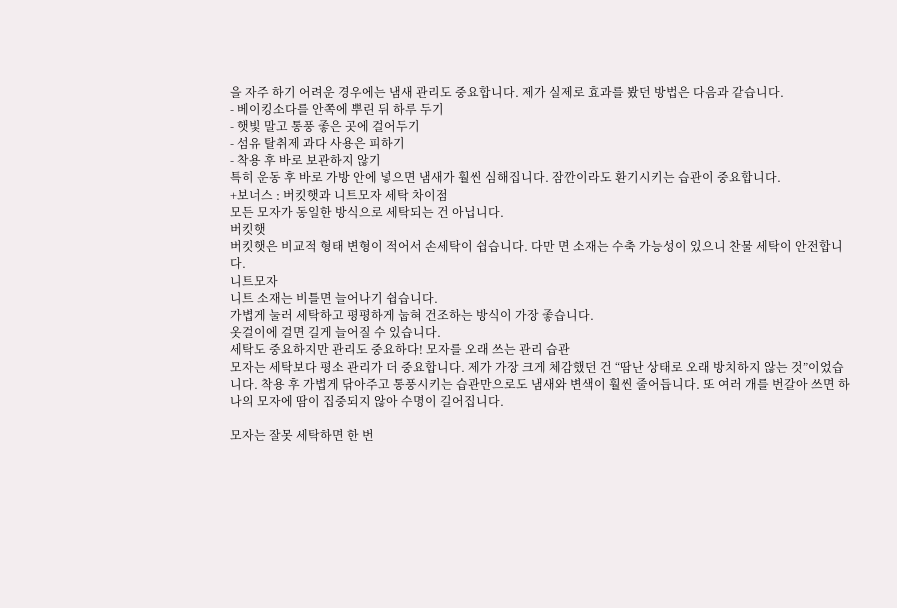을 자주 하기 어려운 경우에는 냄새 관리도 중요합니다. 제가 실제로 효과를 봤던 방법은 다음과 같습니다.
- 베이킹소다를 안쪽에 뿌린 뒤 하루 두기
- 햇빛 말고 통풍 좋은 곳에 걸어두기
- 섬유 탈취제 과다 사용은 피하기
- 착용 후 바로 보관하지 않기
특히 운동 후 바로 가방 안에 넣으면 냄새가 훨씬 심해집니다. 잠깐이라도 환기시키는 습관이 중요합니다.
+보너스 : 버킷햇과 니트모자 세탁 차이점
모든 모자가 동일한 방식으로 세탁되는 건 아닙니다.
버킷햇
버킷햇은 비교적 형태 변형이 적어서 손세탁이 쉽습니다. 다만 면 소재는 수축 가능성이 있으니 찬물 세탁이 안전합니다.
니트모자
니트 소재는 비틀면 늘어나기 쉽습니다.
가볍게 눌러 세탁하고 평평하게 눕혀 건조하는 방식이 가장 좋습니다.
옷걸이에 걸면 길게 늘어질 수 있습니다.
세탁도 중요하지만 관리도 중요하다! 모자를 오래 쓰는 관리 습관
모자는 세탁보다 평소 관리가 더 중요합니다. 제가 가장 크게 체감했던 건 “땀난 상태로 오래 방치하지 않는 것”이었습니다. 착용 후 가볍게 닦아주고 통풍시키는 습관만으로도 냄새와 변색이 훨씬 줄어듭니다. 또 여러 개를 번갈아 쓰면 하나의 모자에 땀이 집중되지 않아 수명이 길어집니다.

모자는 잘못 세탁하면 한 번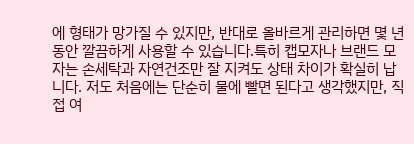에 형태가 망가질 수 있지만, 반대로 올바르게 관리하면 몇 년 동안 깔끔하게 사용할 수 있습니다.특히 캡모자나 브랜드 모자는 손세탁과 자연건조만 잘 지켜도 상태 차이가 확실히 납니다. 저도 처음에는 단순히 물에 빨면 된다고 생각했지만, 직접 여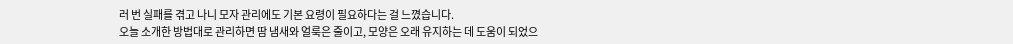러 번 실패를 겪고 나니 모자 관리에도 기본 요령이 필요하다는 걸 느꼈습니다.
오늘 소개한 방법대로 관리하면 땀 냄새와 얼룩은 줄이고, 모양은 오래 유지하는 데 도움이 되었으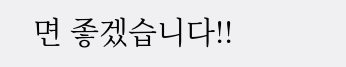면 좋겠습니다!!